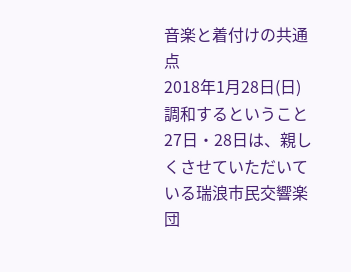音楽と着付けの共通点
2018年1月28日(日)
調和するということ
27日・28日は、親しくさせていただいている瑞浪市民交響楽団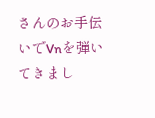さんのお手伝いでVnを弾いてきまし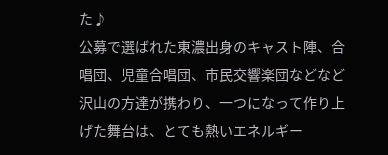た♪
公募で選ばれた東濃出身のキャスト陣、合唱団、児童合唱団、市民交響楽団などなど沢山の方達が携わり、一つになって作り上げた舞台は、とても熱いエネルギー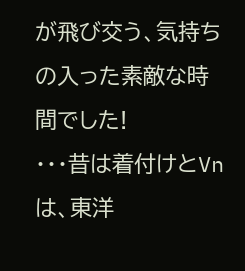が飛び交う、気持ちの入った素敵な時間でした!
・・・昔は着付けとVnは、東洋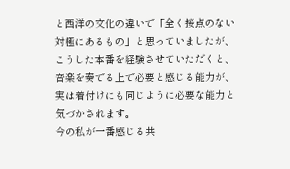と西洋の文化の違いで「全く接点のない対極にあるもの」と思っていましたが、こうした本番を経験させていただくと、音楽を奏でる上で必要と感じる能力が、実は着付けにも同じように必要な能力と気づかされます。
今の私が一番感じる共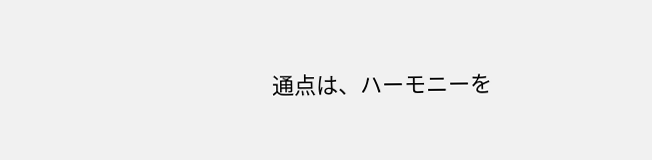通点は、ハーモニーを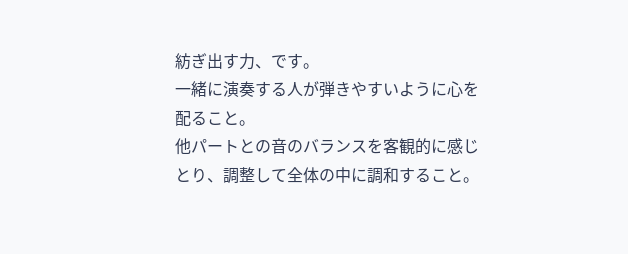紡ぎ出す力、です。
一緒に演奏する人が弾きやすいように心を配ること。
他パートとの音のバランスを客観的に感じとり、調整して全体の中に調和すること。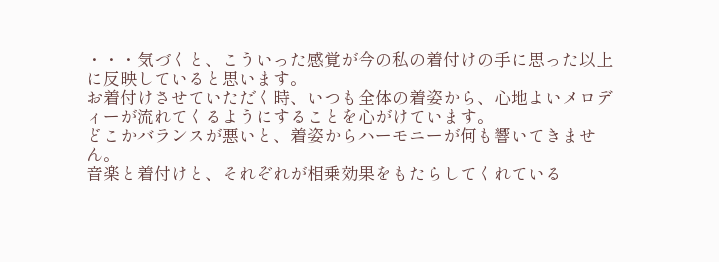・・・気づくと、こういった感覚が今の私の着付けの手に思った以上に反映していると思います。
お着付けさせていただく時、いつも全体の着姿から、心地よいメロディーが流れてくるようにすることを心がけています。
どこかバランスが悪いと、着姿からハーモニーが何も響いてきません。
音楽と着付けと、それぞれが相乗効果をもたらしてくれている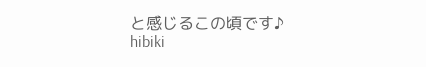と感じるこの頃です♪
hibiki